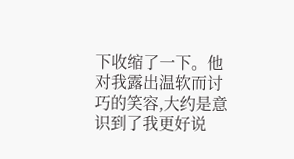下收缩了一下。他对我露出温软而讨巧的笑容,大约是意识到了我更好说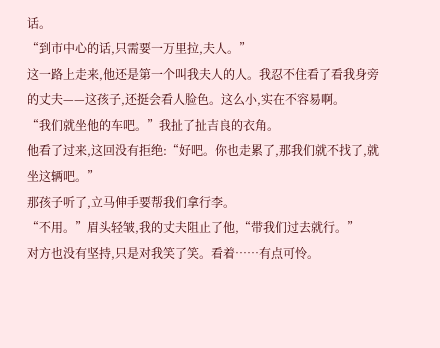话。
“到市中心的话,只需要一万里拉,夫人。”
这一路上走来,他还是第一个叫我夫人的人。我忍不住看了看我身旁的丈夫——这孩子,还挺会看人脸色。这么小,实在不容易啊。
“我们就坐他的车吧。”我扯了扯吉良的衣角。
他看了过来,这回没有拒绝:“好吧。你也走累了,那我们就不找了,就坐这辆吧。”
那孩子听了,立马伸手要帮我们拿行李。
“不用。”眉头轻皱,我的丈夫阻止了他,“带我们过去就行。”
对方也没有坚持,只是对我笑了笑。看着……有点可怜。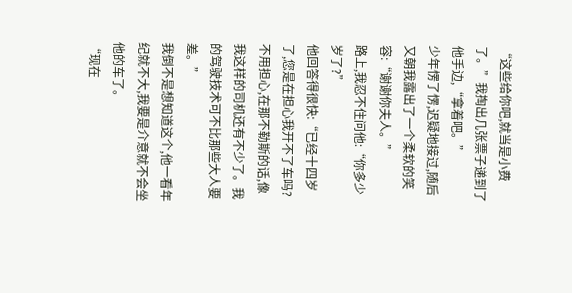“这些给你吧,就当是小费了。”我掏出几张票子递到了他手边,“拿着吧。”
少年愣了愣,迟疑地接过,随后又朝我露出了一个柔软的笑容:“谢谢你夫人。”
路上,我忍不住问他:“你多少岁了?”
他回答得很快:“已经十四岁了,您是在担心我开不了车吗?不用担心,在那不勒斯的话,像我这样的司机还有不少了。我的驾驶技术可不比那些大人要差。”
我倒不是想知道这个,他一看年纪就不大,我要是介意就不会坐他的车了。
“现在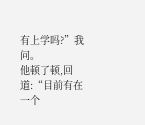有上学吗?”我问。
他顿了顿,回道:“目前有在一个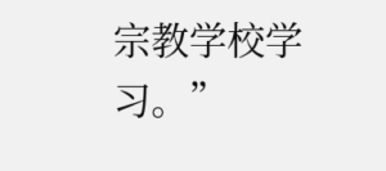宗教学校学习。”